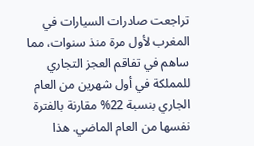تراجعت صادرات السيارات في المغرب لأول مرة منذ سنوات، مما ساهم في تفاقم العجز التجاري للمملكة في أول شهرين من العام الجاري بنسبة 22% مقارنة بالفترة نفسها من العام الماضي. هذا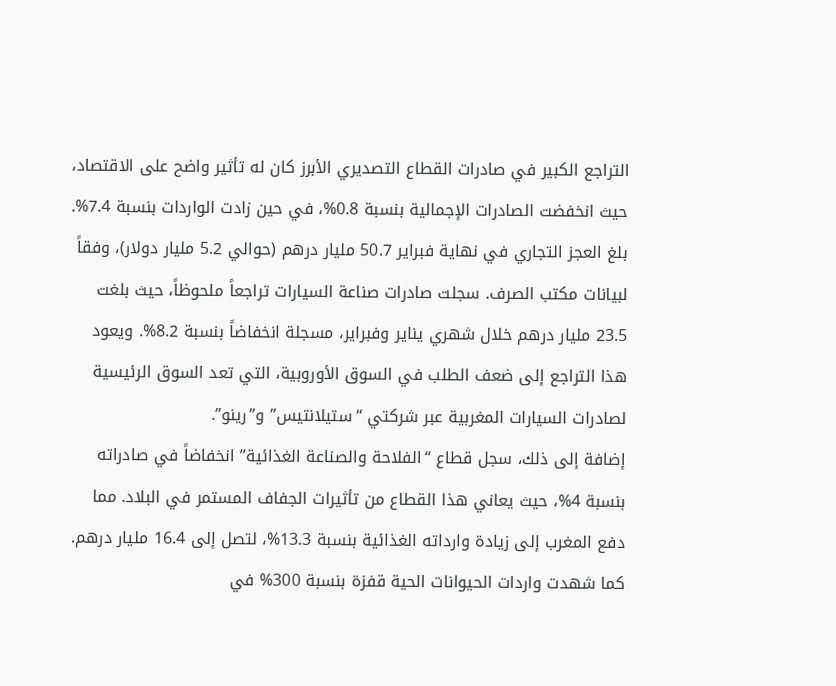التراجع الكبير في صادرات القطاع التصديري الأبرز كان له تأثير واضح على الاقتصاد، حيث انخفضت الصادرات الإجمالية بنسبة 0.8%، في حين زادت الواردات بنسبة 7.4%.
بلغ العجز التجاري في نهاية فبراير 50.7 مليار درهم (حوالي 5.2 مليار دولار)، وفقاً لبيانات مكتب الصرف. سجلت صادرات صناعة السيارات تراجعاً ملحوظاً، حيث بلغت 23.5 مليار درهم خلال شهري يناير وفبراير، مسجلة انخفاضاً بنسبة 8.2%. ويعود هذا التراجع إلى ضعف الطلب في السوق الأوروبية، التي تعد السوق الرئيسية لصادرات السيارات المغربية عبر شركتي “ستيلانتيس” و”رينو”.
إضافة إلى ذلك، سجل قطاع “الفلاحة والصناعة الغذائية” انخفاضاً في صادراته بنسبة 4%، حيث يعاني هذا القطاع من تأثيرات الجفاف المستمر في البلاد. مما دفع المغرب إلى زيادة وارداته الغذائية بنسبة 13.3%، لتصل إلى 16.4 مليار درهم. كما شهدت واردات الحيوانات الحية قفزة بنسبة 300% في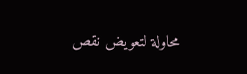محاولة لتعويض نقص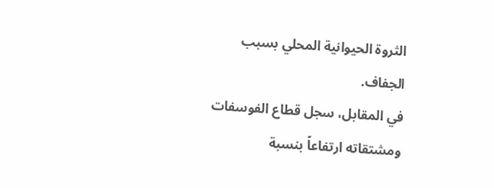الثروة الحيوانية المحلي بسبب الجفاف.
في المقابل، سجل قطاع الفوسفات ومشتقاته ارتفاعاً بنسبة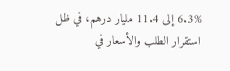6.3% إلى 11.4 مليار درهم، في ظل استقرار الطلب والأسعار في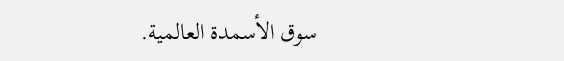سوق الأسمدة العالمية.